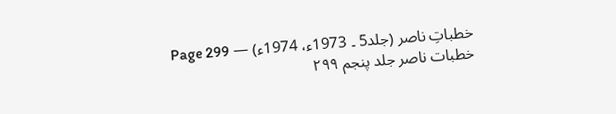خطباتِ ناصر (جلد5 ۔ 1973ء، 1974ء) — Page 299
خطبات ناصر جلد پنجم ۲۹۹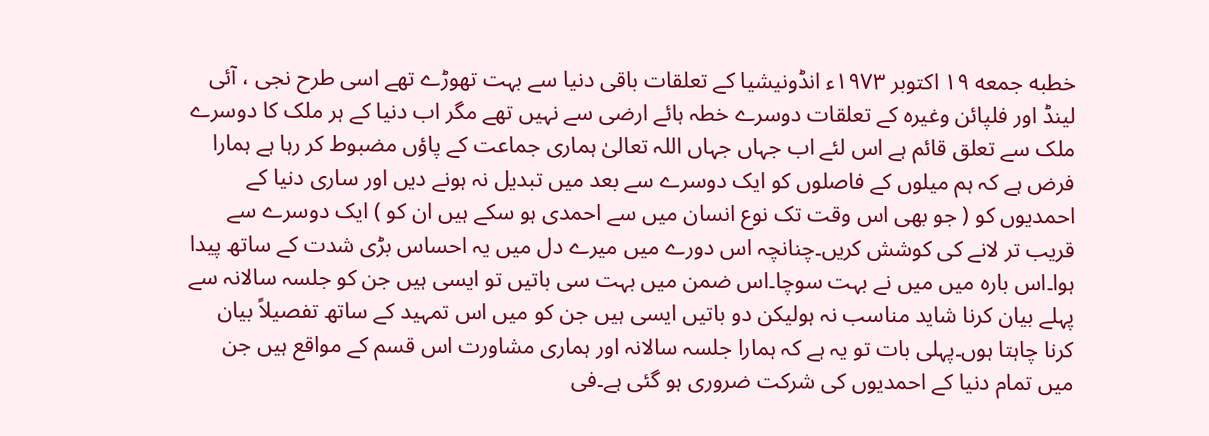خطبه جمعه ۱۹ اکتوبر ۱۹۷۳ء انڈونیشیا کے تعلقات باقی دنیا سے بہت تھوڑے تھے اسی طرح نجی ، آئی لینڈ اور فلپائن وغیرہ کے تعلقات دوسرے خطہ ہائے ارضی سے نہیں تھے مگر اب دنیا کے ہر ملک کا دوسرے ملک سے تعلق قائم ہے اس لئے اب جہاں جہاں اللہ تعالیٰ ہماری جماعت کے پاؤں مضبوط کر رہا ہے ہمارا فرض ہے کہ ہم میلوں کے فاصلوں کو ایک دوسرے سے بعد میں تبدیل نہ ہونے دیں اور ساری دنیا کے احمدیوں کو ( جو بھی اس وقت تک نوع انسان میں سے احمدی ہو سکے ہیں ان کو ) ایک دوسرے سے قریب تر لانے کی کوشش کریں۔چنانچہ اس دورے میں میرے دل میں یہ احساس بڑی شدت کے ساتھ پیدا ہوا۔اس بارہ میں میں نے بہت سوچا۔اس ضمن میں بہت سی باتیں تو ایسی ہیں جن کو جلسہ سالانہ سے پہلے بیان کرنا شاید مناسب نہ ہولیکن دو باتیں ایسی ہیں جن کو میں اس تمہید کے ساتھ تفصیلاً بیان کرنا چاہتا ہوں۔پہلی بات تو یہ ہے کہ ہمارا جلسہ سالانہ اور ہماری مشاورت اس قسم کے مواقع ہیں جن میں تمام دنیا کے احمدیوں کی شرکت ضروری ہو گئی ہے۔فی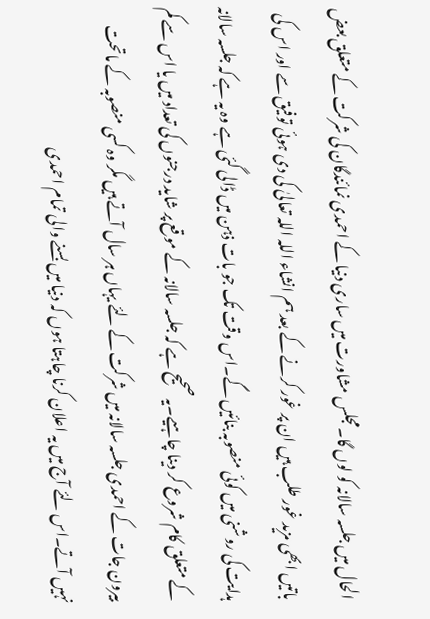الحال میں جلسہ سالانہ کو لوں گا۔مجلس مشاورت میں ساری دنیا کے احمدی نمائندگان کی شرکت کے متعلق بعض باتیں ابھی مزید غور طلب ہیں ان پر غور کرنے کے بعد ہم انشاء اللہ اللہ تعالیٰ کی دی ہوئی توفیق سے اور اس کی ہدایت کی روشنی میں کوئی منصوبہ بنائیں گے۔اس وقت تک جو بات ذہن میں ڈالی گئی ہے وہ یہ ہے کہ جلسہ سالانہ کے متعلق کام شروع کر دینا چاہیے۔یہ صحیح ہے کہ جلسہ سالانہ کے موقع پر شاید درجنوں کی تعداد میں یا اس سے کم بیرون جات کے احمدی جلسہ سالانہ میں شرکت کے لئے یہاں ہر سال آتے ہیں مگر وہ کسی منصوبہ کے ماتحت نہیں آتے۔اس لئے آج میں یہ اعلان کرنا چاہتا ہوں کہ دنیا میں بسنے والی تمام احمدی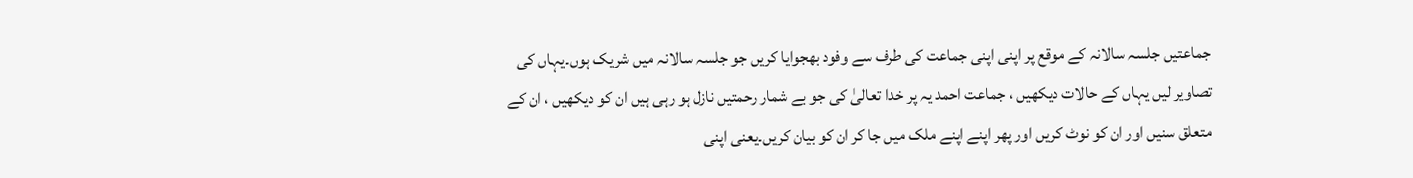جماعتیں جلسہ سالانہ کے موقع پر اپنی اپنی جماعت کی طرف سے وفود بھجوایا کریں جو جلسہ سالانہ میں شریک ہوں۔یہاں کی تصاویر لیں یہاں کے حالات دیکھیں ، جماعت احمد یہ پر خدا تعالیٰ کی جو بے شمار رحمتیں نازل ہو رہی ہیں ان کو دیکھیں ، ان کے متعلق سنیں اور ان کو نوٹ کریں اور پھر اپنے اپنے ملک میں جا کر ان کو بیان کریں۔یعنی اپنی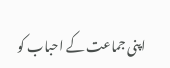اپنی جماعت کے احباب کو